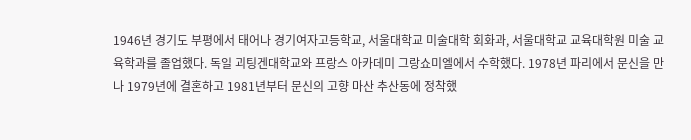1946년 경기도 부평에서 태어나 경기여자고등학교, 서울대학교 미술대학 회화과, 서울대학교 교육대학원 미술 교육학과를 졸업했다. 독일 괴팅겐대학교와 프랑스 아카데미 그랑쇼미엘에서 수학했다. 1978년 파리에서 문신을 만나 1979년에 결혼하고 1981년부터 문신의 고향 마산 추산동에 정착했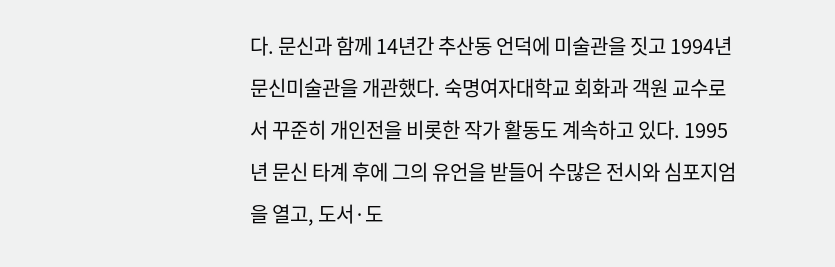다. 문신과 함께 14년간 추산동 언덕에 미술관을 짓고 1994년 문신미술관을 개관했다. 숙명여자대학교 회화과 객원 교수로서 꾸준히 개인전을 비롯한 작가 활동도 계속하고 있다. 1995년 문신 타계 후에 그의 유언을 받들어 수많은 전시와 심포지엄을 열고, 도서·도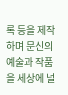록 등을 제작하며 문신의 예술과 작품을 세상에 널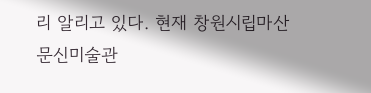리 알리고 있다. 현재 창원시립마산문신미술관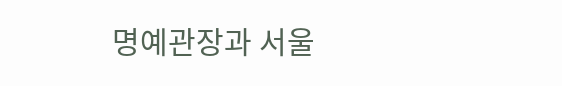명예관장과 서울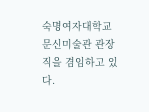숙명여자대학교문신미술관 관장직을 겸임하고 있다.